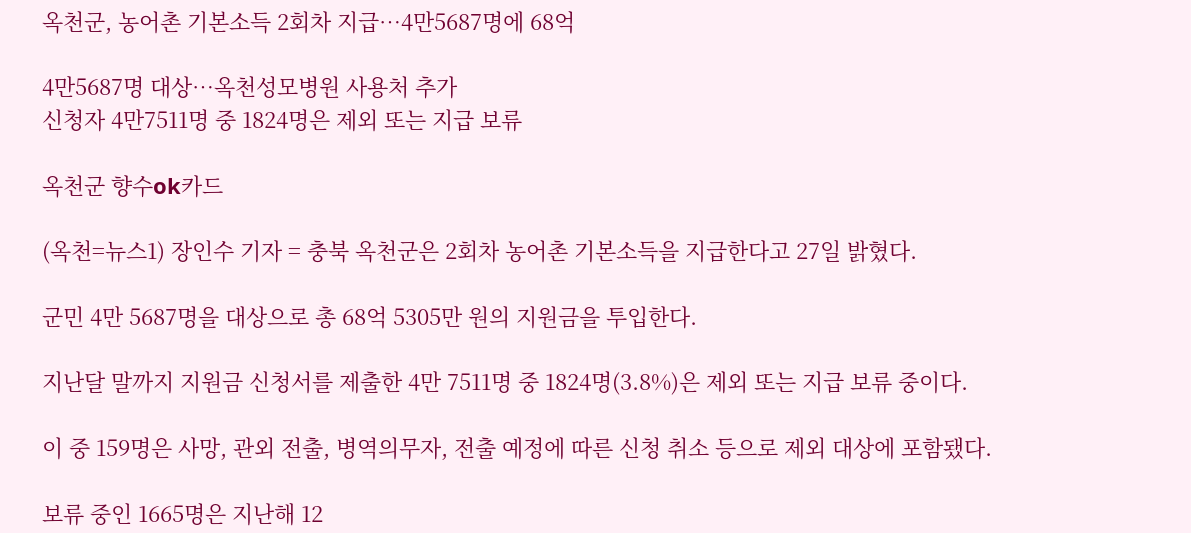옥천군, 농어촌 기본소득 2회차 지급…4만5687명에 68억

4만5687명 대상…옥천성모병원 사용처 추가
신청자 4만7511명 중 1824명은 제외 또는 지급 보류

옥천군 향수ok카드

(옥천=뉴스1) 장인수 기자 = 충북 옥천군은 2회차 농어촌 기본소득을 지급한다고 27일 밝혔다.

군민 4만 5687명을 대상으로 총 68억 5305만 원의 지원금을 투입한다.

지난달 말까지 지원금 신청서를 제출한 4만 7511명 중 1824명(3.8%)은 제외 또는 지급 보류 중이다.

이 중 159명은 사망, 관외 전출, 병역의무자, 전출 예정에 따른 신청 취소 등으로 제외 대상에 포함됐다.

보류 중인 1665명은 지난해 12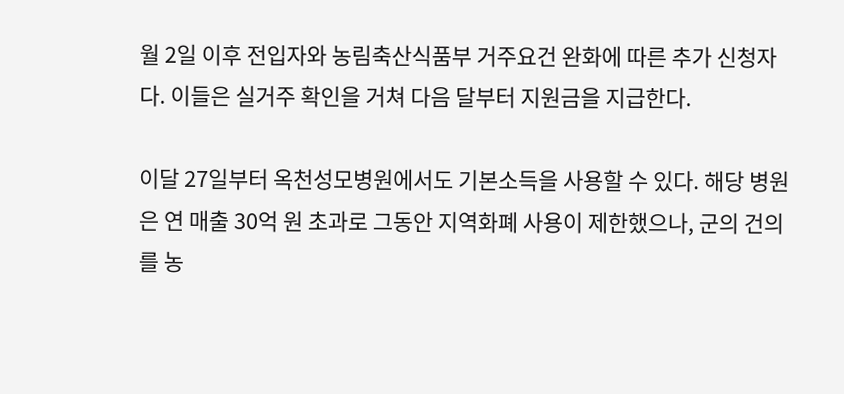월 2일 이후 전입자와 농림축산식품부 거주요건 완화에 따른 추가 신청자다. 이들은 실거주 확인을 거쳐 다음 달부터 지원금을 지급한다.

이달 27일부터 옥천성모병원에서도 기본소득을 사용할 수 있다. 해당 병원은 연 매출 30억 원 초과로 그동안 지역화폐 사용이 제한했으나, 군의 건의를 농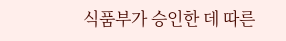식품부가 승인한 데 따른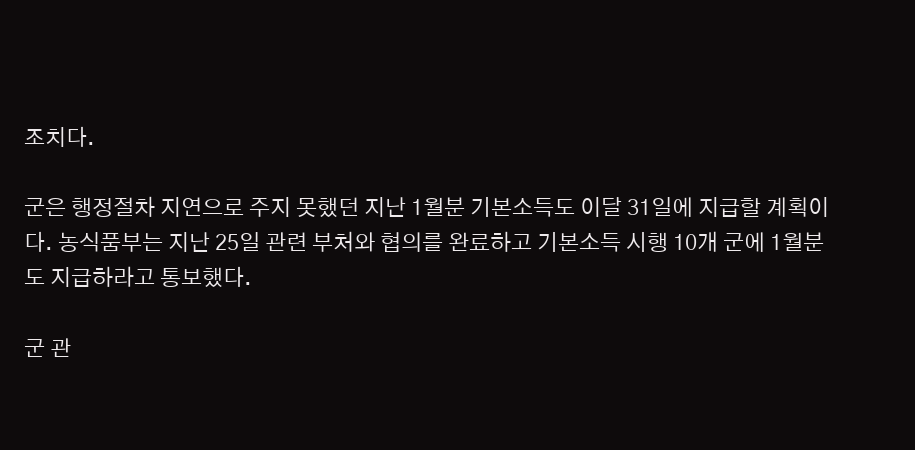조치다.

군은 행정절차 지연으로 주지 못했던 지난 1월분 기본소득도 이달 31일에 지급할 계획이다. 농식품부는 지난 25일 관련 부처와 협의를 완료하고 기본소득 시행 10개 군에 1월분도 지급하라고 통보했다.

군 관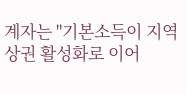계자는 "기본소득이 지역 상권 활성화로 이어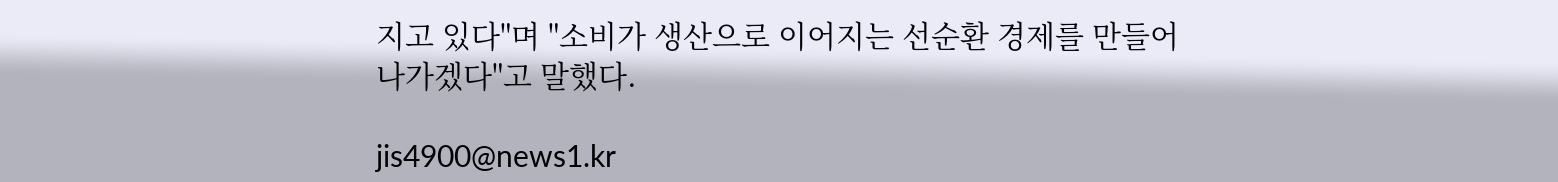지고 있다"며 "소비가 생산으로 이어지는 선순환 경제를 만들어 나가겠다"고 말했다.

jis4900@news1.kr